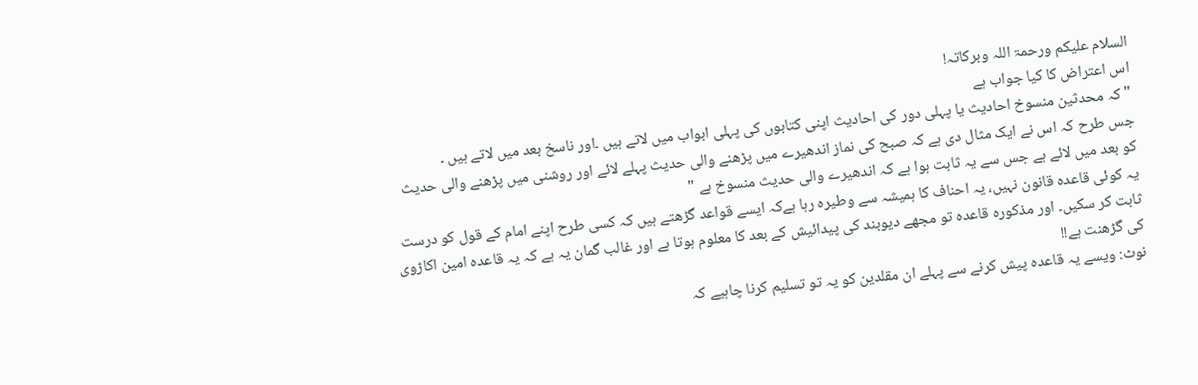السلام علیکم ورحمۃ اللہ وبرکاتہ!
اس اعتراض کا کیا جواب ہے
" کہ محدثین منسوخ احادیث یا پہلی دور کی احادیث اپنی کتابوں کی پہلی ابواب میں لاتے ہیں ۔اور ناسخ بعد میں لاتے ہیں ۔
جس طرح کہ اس نے ایک مثال دی ہے کہ صبح کی نماز اندھیرے میں پڑھنے والی حدیث پہلے لائے اور روشنی میں پڑھنے والی حدیث کو بعد میں لائے ہے جس سے یہ ثابت ہوا ہے کہ اندھیرے والی حدیث منسوخ ہے "
یہ کوئی قاعدہ قانون نہیں، یہ احناف کا ہمیشہ سے وطیرہ رہا ہےکہ ایسے قواعد گڑھتے ہیں کہ کسی طرح اپنے امام کے قول کو درست ثابت کر سکیں۔ اور مذکورہ قاعدہ تو مجھے دیوبند کی پیدائیش کے بعد کا معلوم ہوتا ہے اور غالب گمان یہ ہے کہ یہ قاعدہ امین اکاڑوی کی گڑھنت ہے!!
نوٹ: ویسے یہ قاعدہ پیش کرنے سے پہلے ان مقلدین کو یہ تو تسلیم کرنا چاہیے کہ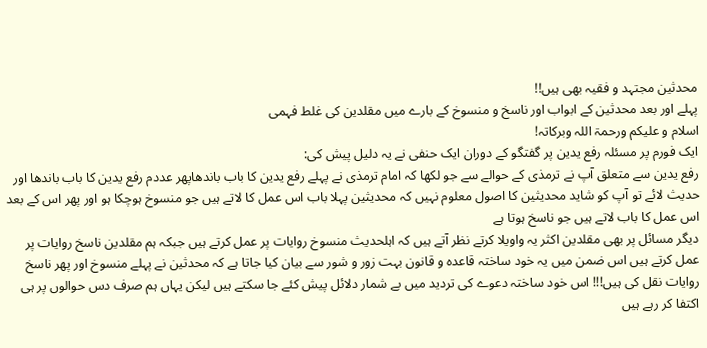محدثین مجتہد و فقیہ بھی ہیں!!
پہلے اور بعد محدثین کے ابواب اور ناسخ و منسوخ کے بارے میں مقلدین کی غلط فہمی
اسلام و علیکم ورحمۃ اللہ وبرکاتہ!
ایک فورم پر مسئلہ رفع یدین پر گفتگو کے دوران ایک حنفی نے یہ دلیل پیش کی:
رفع یدین سے متعلق آپ نے ترمذی کے حوالے سے جو لکھا کہ امام ترمذی نے پہلے رفع یدین کا باب باندھاپھر عددم رفع یدین کا باب باندھا اور حدیث لائے تو آپ کو شاید محدیثین کا اصول معلوم نہیں کہ محدیثین پہلا باب اس عمل کا لاتے ہیں جو منسوخ ہوچکا ہو اور پھر اس کے بعد اس عمل کا باب لاتے ہیں جو ناسخ ہوتا ہے
دیگر مسائل پر بھی مقلدین اکثر یہ واویلا کرتے نظر آتے ہیں کہ اہلحدیث منسوخ روایات پر عمل کرتے ہیں جبکہ ہم مقلدین ناسخ روایات پر عمل کرتے ہیں اس ضمن میں یہ خود ساختہ قاعدہ و قانون بہت زور و شور سے بیان کیا جاتا ہے کہ محدثین نے پہلے منسوخ اور پھر ناسخ روایات نقل کی ہیں!!! اس خود ساختہ دعوے کی تردید میں بے شمار دلائل پیش کئے جا سکتے ہیں لیکن یہاں ہم صرف دس حوالوں پر ہی اکتفا کر رہے ہیں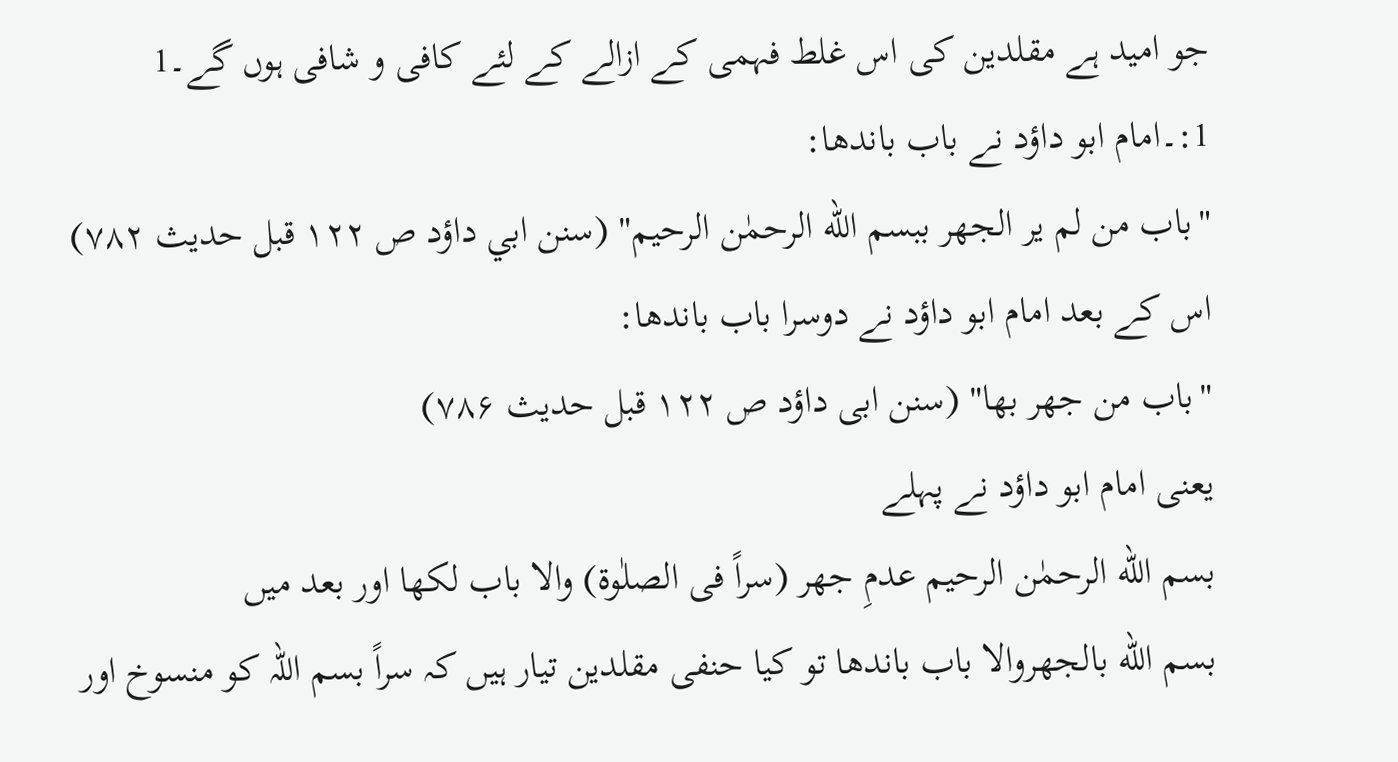جو امید ہے مقلدین کی اس غلط فہمی کے ازالے کے لئے کافی و شافی ہوں گے۔1
1:۔امام ابو داؤد نے باب باندھا:
"باب من لم ير الجهر ببسم الله الرحمٰن الرحيم" (سنن ابي داؤد ص ۱۲۲ قبل حديث ۷۸۲)
اس کے بعد امام ابو داؤد نے دوسرا باب باندھا:
"باب من جهر بها" (سنن ابی داؤد ص ۱۲۲ قبل حديث ۷۸۶)
یعنی امام ابو داؤد نے پہلے
بسم الله الرحمٰن الرحيم عدمِ جهر (سراً فی الصلٰوة) والا باب لکھا اور بعد میں
بسم الله بالجهروالا باب باندھا تو کیا حنفی مقلدین تیار ہیں کہ سراً بسم اللہ کو منسوخ اور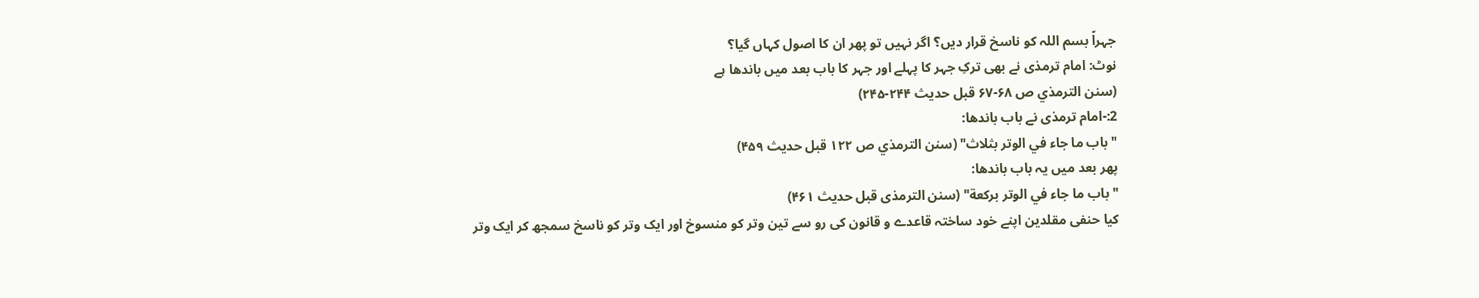جہراً بسم اللہ کو ناسخ قرار دیں؟ اگر نہیں تو پھر ان کا اصول کہاں گیا؟
نوٹ: امام ترمذی نے بھی ترکِ جہر کا پہلے اور جہر کا باب بعد میں باندھا ہے
(سنن الترمذي ص ۶۸-۶۷ قبل حديث ۲۴۴-۲۴۵)
2:-امام ترمذی نے باب باندھا:
"باب ما جاء في الوتر بثلاث" (سنن الترمذي ص ۱۲۲ قبل حديث ۴۵۹)
پھر بعد میں یہ باب باندھا:
"باب ما جاء في الوتر بركعة" (سنن الترمذی قبل حديث ۴۶۱)
کیا حنفی مقلدین اپنے خود ساختہ قاعدے و قانون کی رو سے تین وتر کو منسوخ اور ایک وتر کو ناسخ سمجھ کر ایک وتر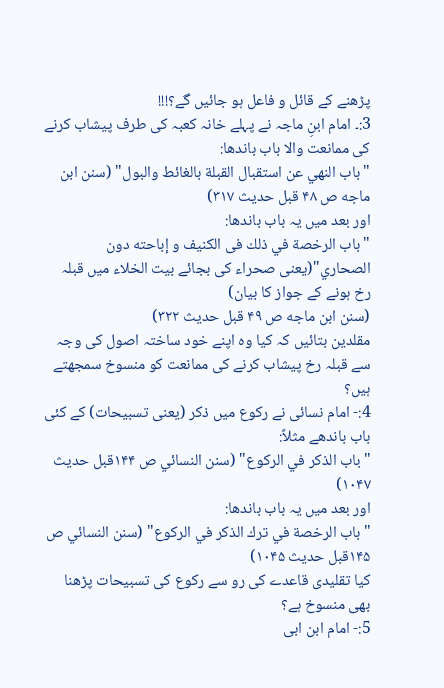پڑھنے کے قائل و فاعل ہو جائیں گے؟!!!
3:۔ امام ابنِ ماجہ نے پہلے خانہ کعبہ کی طرف پیشاب کرنے کی ممانعت والا باب باندھا:
"باب النهي عن استقبال القبلة بالغائط والبول" (سنن ابن ماجه ص ۴۸ قبل حديث ۳۱۷)
اور بعد میں یہ باب باندھا:
"باب الرخصة في ذلك فی الكنيف و إباحته دون الصحاري"(یعنی صحراء کی بجائے بیت الخلاء میں قبلہ رخ ہونے کے جواز کا بیان)
(سنن ابن ماجه ص ۴۹ قبل حديث ۳۲۲)
مقلدین بتائیں کہ کیا وہ اپنے خود ساختہ اصول کی وجہ سے قبلہ رخ پیشاب کرنے کی ممانعت کو منسوخ سمجھتے ہیں؟
4:- امام نسائی نے رکوع میں ذکر (یعنی تسبیحات) کے کئی باب باندھے مثلاً:
"باب الذكر في الرکوع" (سنن النسائي ص ۱۴۴قبل حديث ۱۰۴۷)
اور بعد میں یہ باب باندھا:
"باب الرخصة في ترك الذكر في الركوع" (سنن النسائي ص ۱۴۵قبل حديث ۱۰۴۵)
کیا تقلیدی قاعدے کی رو سے رکوع کی تسبیحات پڑھنا بھی منسوخ ہے؟
5:- امام ابن ابی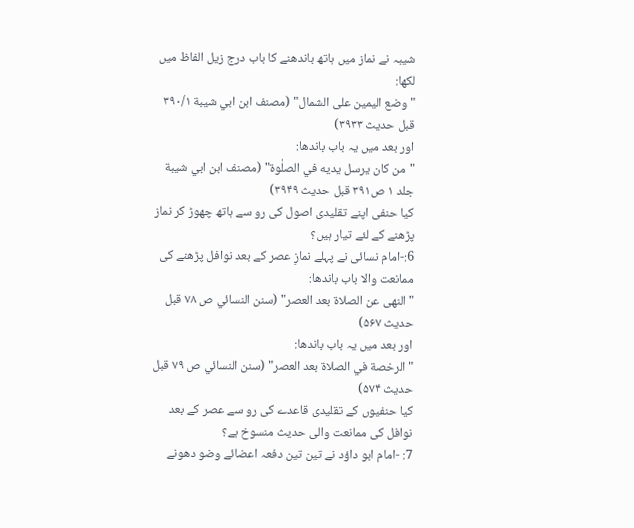شیبہ نے نماز میں ہاتھ باندھنے کا باب درج زیل الفاظ میں لکھا:
"وضع اليمين علی الشمال" (مصنف ابن ابي شيبة ۳۹۰/۱ قبل حديث ۳۹۳۳)
اور بعد میں یہ باب باندھا:
"من كان يرسل يديه في الصلٰوة" (مصنف ابن ابي شيبة جلد ۱ ص۳۹۱ قبل حديث ۳۹۴۹)
کیا حنفی اپنے تقلیدی اصول کی رو سے ہاتھ چھوڑ کر نماز پڑھنے کے لئے تیار ہیں؟
6:-امام نسائی نے پہلے نمازِ عصر کے بعد نوافل پڑھنے کی ممانعت والا باب باندھا:
"النهی عن الصلاة بعد العصر" (سنن النسائي ص ۷۸ قبل حديث ۵۶۷)
اور بعد میں یہ باب باندھا:
"الرخصة في الصلاة بعد العصر" (سنن النسائي ص ۷۹ قبل حديث ۵۷۴)
کیا حنفیوں کے تقلیدی قاعدے کی رو سے عصر کے بعد نوافل کی ممانعت والی حدیث منسوخ ہے؟
7: -امام ابو داؤد نے تین تین دفعہ اعضائے وضو دھونے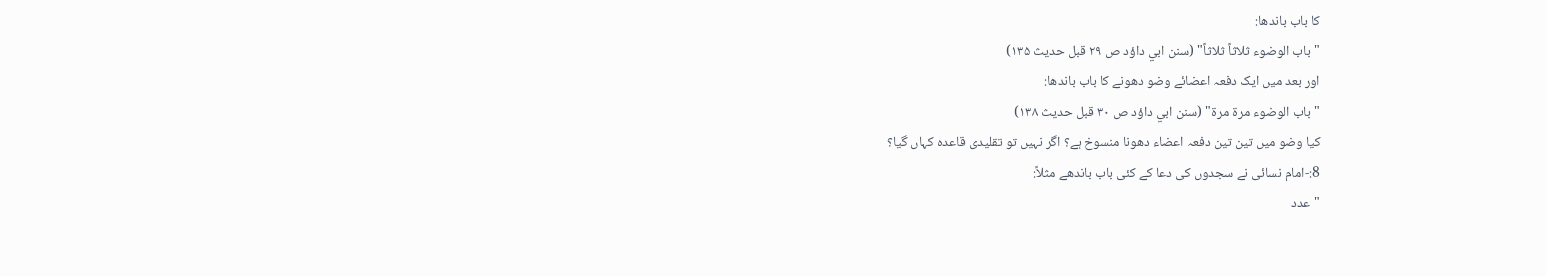کا باب باندھا:
"باب الوضوء ثلاثاً ثلاثاً" (سنن ابي داؤد ص ۲۹ قبل حديث ۱۳۵)
اور بعد میں ایک دفعہ اعضائے وضو دھونے کا باب باندھا:
"باب الوضوء مرة مرة" (سنن ابي داؤد ص ۳۰ قبل حديث ۱۳۸)
کیا وضو میں تین تین دفعہ اعضاء دھونا منسوخ ہے؟ اگر نہیں تو تقلیدی قاعدہ کہاں گیا؟
8:-امام نسائی نے سجدوں کی دعا کے کئی باب باندھے مثلاً:
"عدد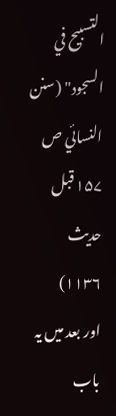التسبيح في السجود" (سنن النسائي ص ۱۵۷ قبل حديث ۱۱۳۶)
اور بعد میں یہ باب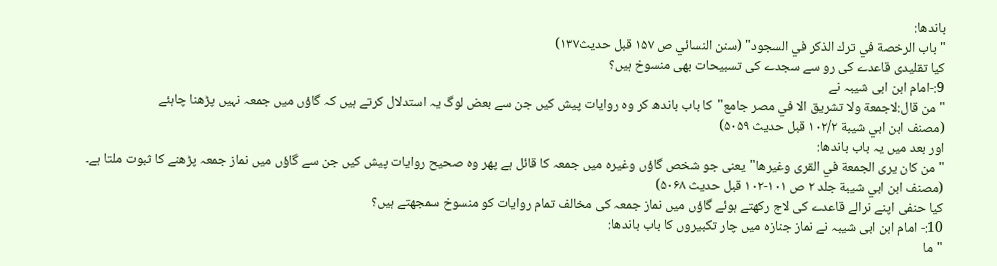باندھا:
"باب الرخصة في ترك الذكر في السجود" (سنن النسائي ص ۱۵۷ قبل حديث۱۳۷)
کیا تقلیدی قاعدے کی رو سے سجدے کی تسبیحات بھی منسوخ ہیں؟
9:-امام ابن ابی شیبہ نے
" من قال:لاجمعة ولا تشريق الا في مصر جامع"کا باب باندھ کر وہ روایات پیش کیں جن سے بعض لوگ یہ استدلال کرتے ہیں کہ گاؤں میں جمعہ نہیں پڑھنا چاہئے
(مصنف ابن ابي شيبة ۱۰۲/۲ قبل حديث ۵۰۵۹)
اور بعد میں یہ باب باندھا:
"من كان يری الجمعة في القری وغيرها"یعنی جو شخص گاؤں وغیرہ میں جمعہ کا قائل ہے پھر وہ صحیح روایات پیش کیں جن سے گاؤں میں نماز جمعہ پڑھنے کا ثبوت ملتا ہے۔
(مصنف ابن ابي شيبة جلد ۲ ص ۱۰۱-۱۰۲ قبل حديث ۵۰۶۸)
کیا حنفی اپنے نرالے قاعدے کی لاج رکھتے ہوئے گاؤں میں نماز جمعہ کی مخالف تمام روایات کو منسوخ سمجھتے ہیں؟
10:- امام ابن ابی شیبہ نے نماز جنازہ میں چار تکبیروں کا باب باندھا:
"ما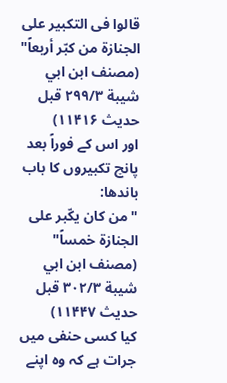قالوا فی التكبير علی الجنازة من كبّر أربعاً" (مصنف ابن ابي شيبة ۲۹۹/۳ قبل حديث ۱۱۴۱۶)
اور اس کے فوراً بعد پانچ تکبیروں کا باب باندھا:
"من كان يكّبر علی الجنازة خمساً" (مصنف ابن ابي شيبة ۳۰۲/۳ قبل حديث ۱۱۴۴۷)
کیا کسی حنفی میں جرات ہے کہ وہ اپنے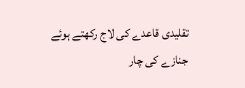تقلیدی قاعدے کی لاج رکھتے ہوئے جنازے کی چار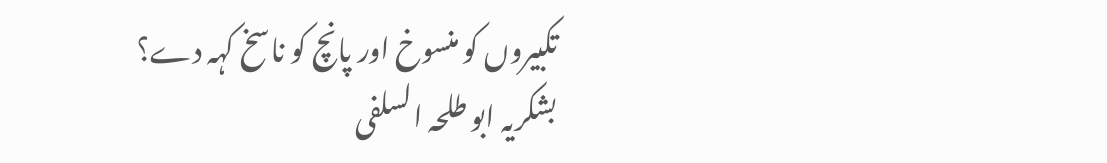تکبیروں کو منسوخ اور پانچ کو ناسخ کہہ دے؟
بشکریہ ابو طلحہ السلفی